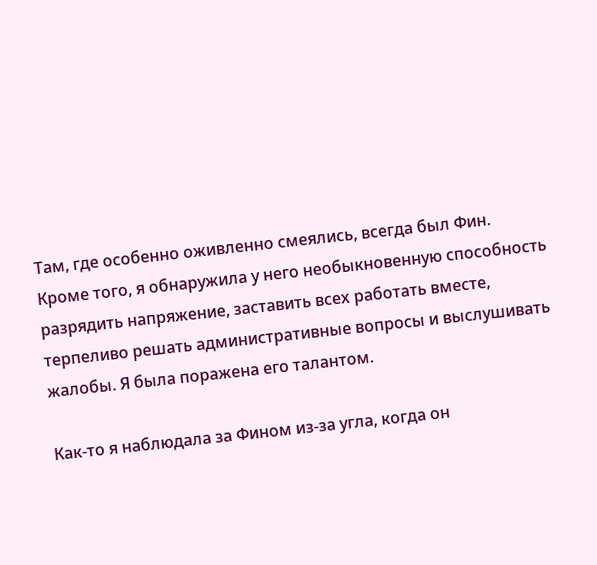Там, где особенно оживленно смеялись, всегда был Фин. Кроме того, я обнаружила у него необыкновенную способность разрядить напряжение, заставить всех работать вместе, терпеливо решать административные вопросы и выслушивать жалобы. Я была поражена его талантом.

Как-то я наблюдала за Фином из-за угла, когда он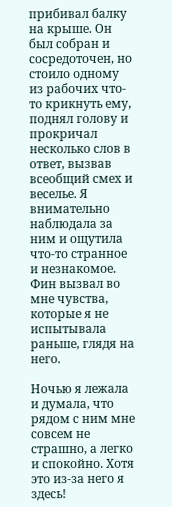прибивал балку на крыше. Он был собран и сосредоточен, но стоило одному из рабочих что-то крикнуть ему, поднял голову и прокричал несколько слов в ответ, вызвав всеобщий смех и веселье. Я внимательно наблюдала за ним и ощутила что-то странное и незнакомое. Фин вызвал во мне чувства, которые я не испытывала раньше, глядя на него.

Ночью я лежала и думала, что рядом с ним мне совсем не страшно, а легко и спокойно. Хотя это из-за него я здесь!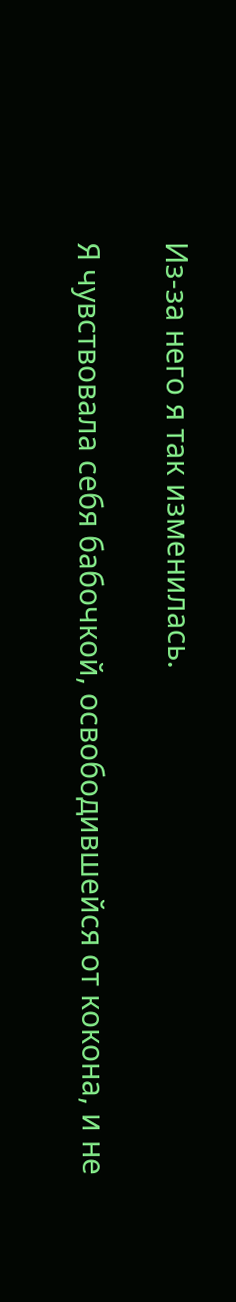Из-за него я так изменилась.

Я чувствовала себя бабочкой, освободившейся от кокона, и не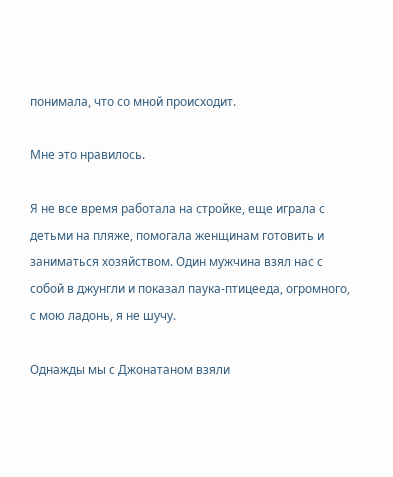понимала, что со мной происходит.

Мне это нравилось.

Я не все время работала на стройке, еще играла с детьми на пляже, помогала женщинам готовить и заниматься хозяйством. Один мужчина взял нас с собой в джунгли и показал паука-птицееда, огромного, с мою ладонь, я не шучу.

Однажды мы с Джонатаном взяли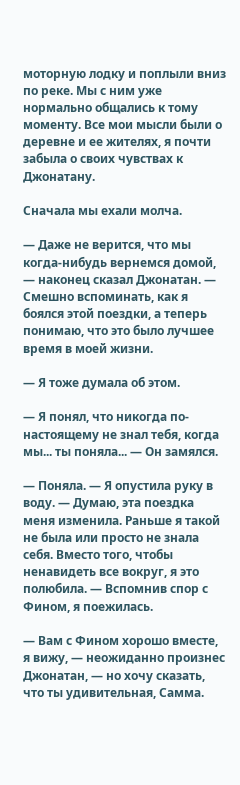моторную лодку и поплыли вниз по реке. Мы с ним уже нормально общались к тому моменту. Все мои мысли были о деревне и ее жителях, я почти забыла о своих чувствах к Джонатану.

Сначала мы ехали молча.

— Даже не верится, что мы когда-нибудь вернемся домой, — наконец сказал Джонатан. — Смешно вспоминать, как я боялся этой поездки, а теперь понимаю, что это было лучшее время в моей жизни.

— Я тоже думала об этом.

— Я понял, что никогда по-настоящему не знал тебя, когда мы... ты поняла... — Он замялся.

— Поняла. — Я опустила руку в воду. — Думаю, эта поездка меня изменила. Раньше я такой не была или просто не знала себя. Вместо того, чтобы ненавидеть все вокруг, я это полюбила. — Вспомнив спор с Фином, я поежилась.

— Вам с Фином хорошо вместе, я вижу, — неожиданно произнес Джонатан, — но хочу сказать, что ты удивительная, Самма.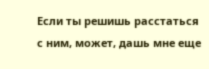Если ты решишь расстаться с ним, может, дашь мне еще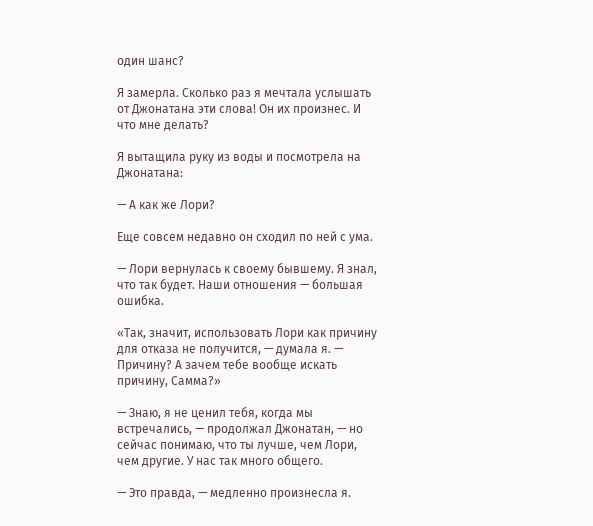один шанс?

Я замерла. Сколько раз я мечтала услышать от Джонатана эти слова! Он их произнес. И что мне делать?

Я вытащила руку из воды и посмотрела на Джонатана:

— А как же Лори?

Еще совсем недавно он сходил по ней с ума.

— Лори вернулась к своему бывшему. Я знал, что так будет. Наши отношения — большая ошибка.

«Так, значит, использовать Лори как причину для отказа не получится, — думала я. — Причину? А зачем тебе вообще искать причину, Самма?»

— Знаю, я не ценил тебя, когда мы встречались, — продолжал Джонатан, — но сейчас понимаю, что ты лучше, чем Лори, чем другие. У нас так много общего.

— Это правда, — медленно произнесла я.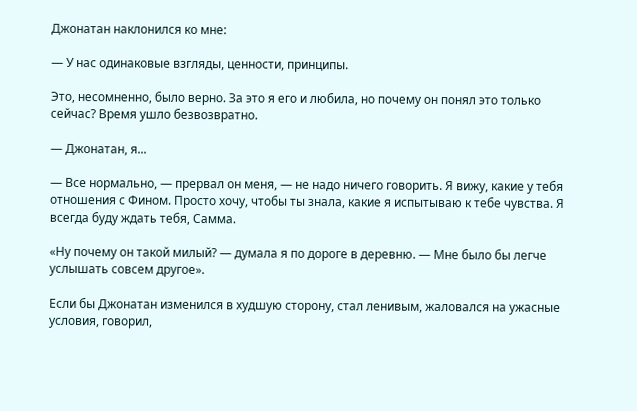Джонатан наклонился ко мне:

— У нас одинаковые взгляды, ценности, принципы.

Это, несомненно, было верно. За это я его и любила, но почему он понял это только сейчас? Время ушло безвозвратно.

— Джонатан, я...

— Все нормально, — прервал он меня, — не надо ничего говорить. Я вижу, какие у тебя отношения с Фином. Просто хочу, чтобы ты знала, какие я испытываю к тебе чувства. Я всегда буду ждать тебя, Самма.

«Ну почему он такой милый? — думала я по дороге в деревню. — Мне было бы легче услышать совсем другое».

Если бы Джонатан изменился в худшую сторону, стал ленивым, жаловался на ужасные условия, говорил,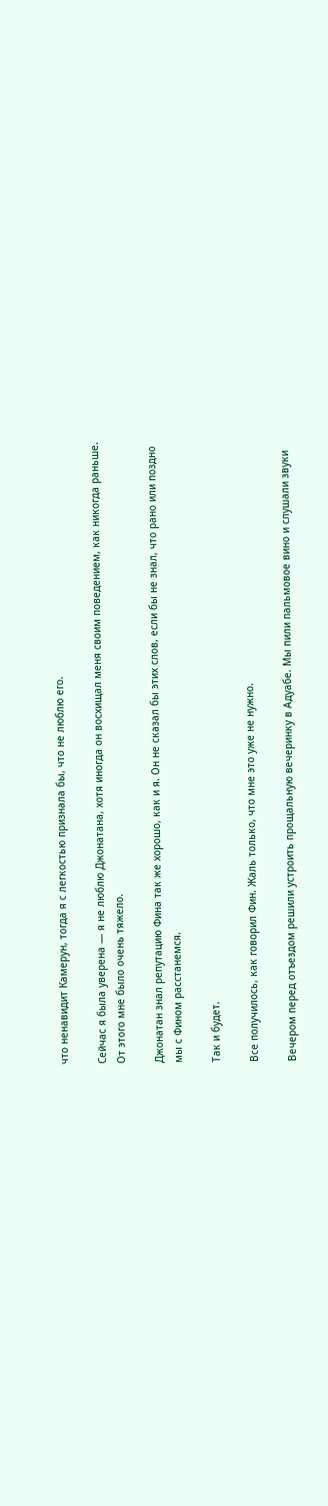что ненавидит Камерун, тогда я с легкостью признала бы, что не люблю его.

Сейчас я была уверена — я не люблю Джонатана, хотя иногда он восхищал меня своим поведением, как никогда раньше. От этого мне было очень тяжело.

Джонатан знал репутацию Фина так же хорошо, как и я. Он не сказал бы этих слов, если бы не знал, что рано или поздно мы с Фином расстанемся.

Так и будет.

Все получилось, как говорил Фин. Жаль только, что мне это уже не нужно.

Вечером перед отъездом решили устроить прощальную вечеринку в Адуабе. Мы пили пальмовое вино и слушали звуки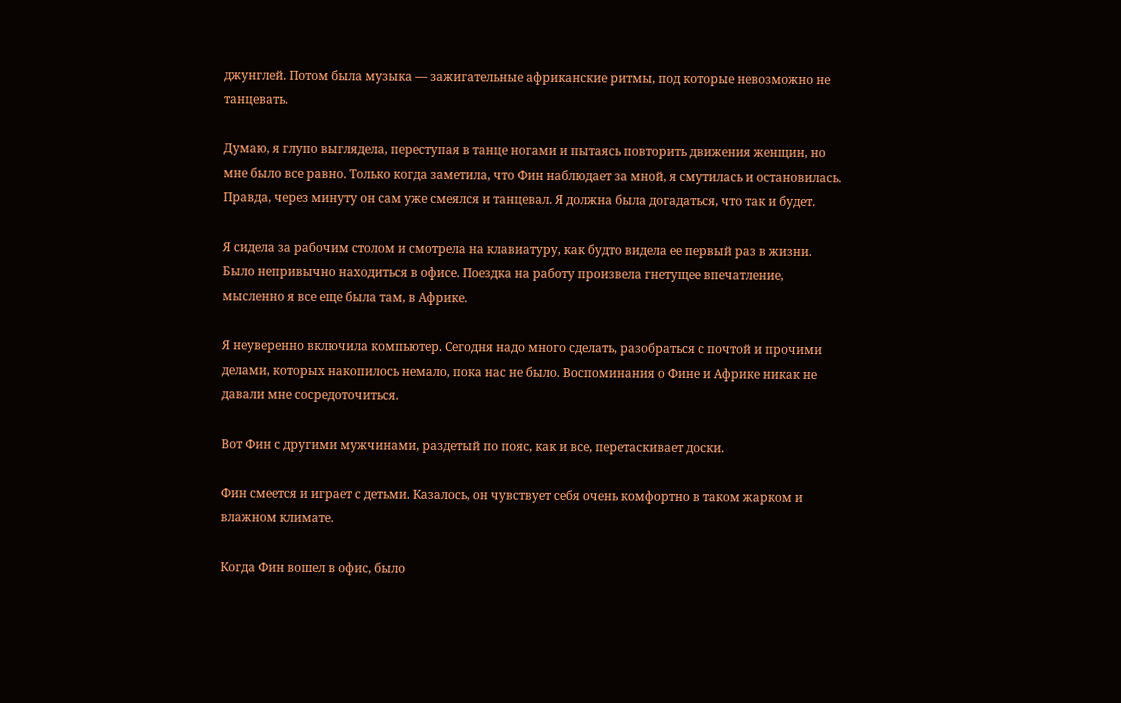джунглей. Потом была музыка — зажигательные африканские ритмы, под которые невозможно не танцевать.

Думаю, я глупо выглядела, переступая в танце ногами и пытаясь повторить движения женщин, но мне было все равно. Только когда заметила, что Фин наблюдает за мной, я смутилась и остановилась. Правда, через минуту он сам уже смеялся и танцевал. Я должна была догадаться, что так и будет.

Я сидела за рабочим столом и смотрела на клавиатуру, как будто видела ее первый раз в жизни. Было непривычно находиться в офисе. Поездка на работу произвела гнетущее впечатление, мысленно я все еще была там, в Африке.

Я неуверенно включила компьютер. Сегодня надо много сделать, разобраться с почтой и прочими делами, которых накопилось немало, пока нас не было. Воспоминания о Фине и Африке никак не давали мне сосредоточиться.

Вот Фин с другими мужчинами, раздетый по пояс, как и все, перетаскивает доски.

Фин смеется и играет с детьми. Казалось, он чувствует себя очень комфортно в таком жарком и влажном климате.

Когда Фин вошел в офис, было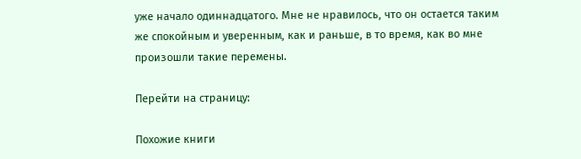уже начало одиннадцатого. Мне не нравилось, что он остается таким же спокойным и уверенным, как и раньше, в то время, как во мне произошли такие перемены.

Перейти на страницу:

Похожие книги